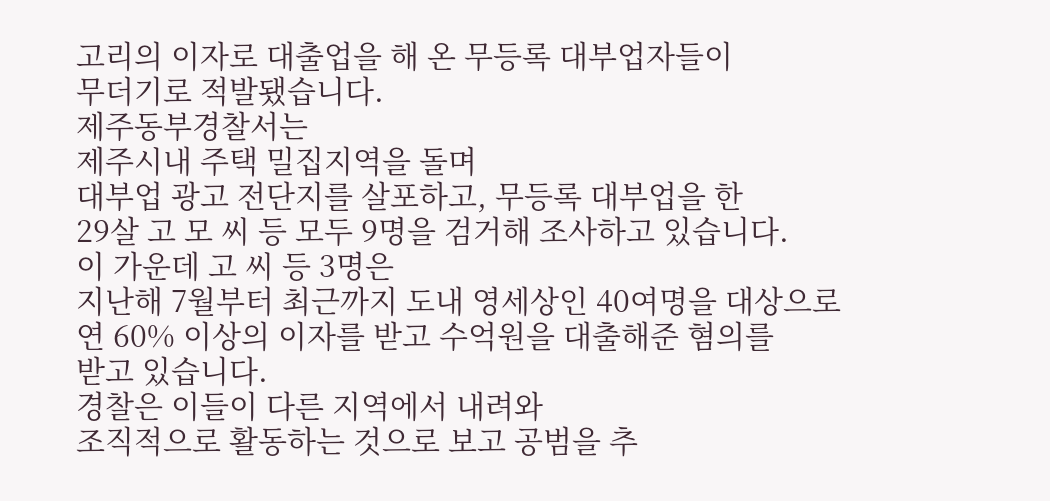고리의 이자로 대출업을 해 온 무등록 대부업자들이
무더기로 적발됐습니다.
제주동부경찰서는
제주시내 주택 밀집지역을 돌며
대부업 광고 전단지를 살포하고, 무등록 대부업을 한
29살 고 모 씨 등 모두 9명을 검거해 조사하고 있습니다.
이 가운데 고 씨 등 3명은
지난해 7월부터 최근까지 도내 영세상인 40여명을 대상으로
연 60% 이상의 이자를 받고 수억원을 대출해준 혐의를
받고 있습니다.
경찰은 이들이 다른 지역에서 내려와
조직적으로 활동하는 것으로 보고 공범을 추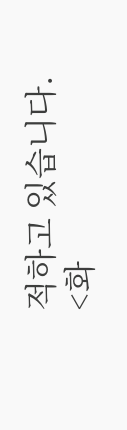적하고 있습니다.
<화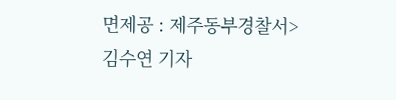면제공 : 제주동부경찰서>
김수연 기자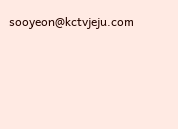sooyeon@kctvjeju.com